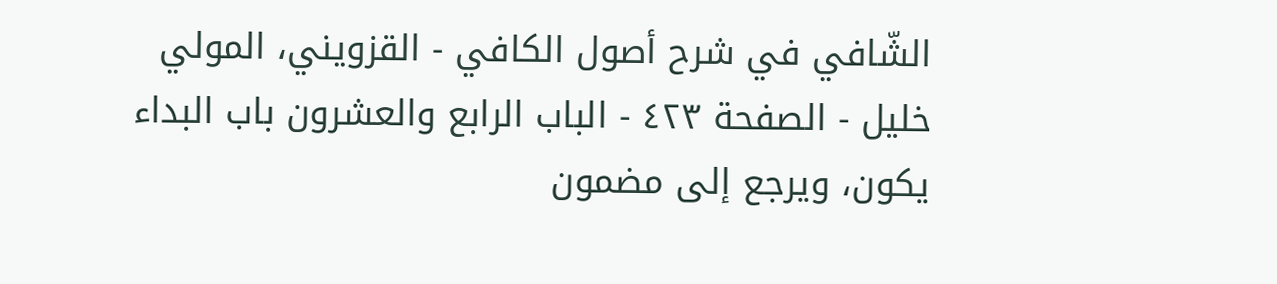الشّافي في شرح أصول الكافي - القزويني، المولي خليل - الصفحة ٤٢٣ - الباب الرابع والعشرون باب البداء
يكون، ويرجع إلى مضمون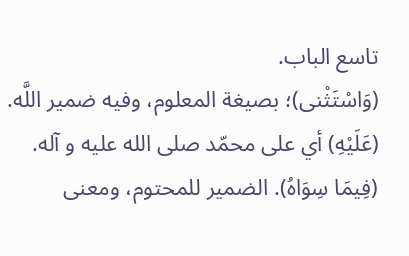تاسع الباب.
(وَاسْتَثْنى)؛ بصيغة المعلوم، وفيه ضمير اللَّه.
(عَلَيْهِ) أي على محمّد صلى الله عليه و آله.
(فِيمَا سِوَاهُ). الضمير للمحتوم، ومعنى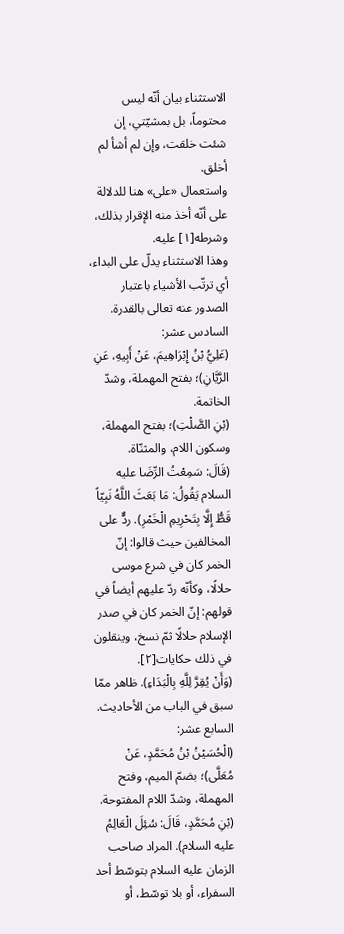الاستثناء بيان أنّه ليس محتوماً، بل بمشيّتي، إن شئت خلقت، وإن لم أشأ لم أخلق.
واستعمال «على» هنا للدلالة على أنّه أخذ منه الإقرار بذلك، وشرطه[١] عليه.
وهذا الاستثناء يدلّ على البداء، أي ترتّب الأشياء باعتبار الصدور عنه تعالى بالقدرة.
السادس عشر:
(عَلِيُّ بْنُ إِبْرَاهِيمَ، عَنْ أَبِيهِ، عَنِ الرَّيَّانِ)؛ بفتح المهملة، وشدّ الخاتمة.
(بْنِ الصَّلْتِ)؛ بفتح المهملة، وسكون اللام، والمثنّاة.
(قَالَ: سَمِعْتُ الرِّضَا عليه السلام يَقُولُ: مَا بَعَثَ اللَّهُ نَبِيّاً قَطُّ إِلَّا بِتَحْرِيمِ الْخَمْرِ). ردٌّ على المخالفين حيث قالوا: إنّ الخمر كان في شرع موسى حلالًا، وكأنّه ردّ عليهم أيضاً في قولهم: إنّ الخمر كان في صدر الإسلام حلالًا ثمّ نسخ، وينقلون في ذلك حكايات[٢].
(وَأَنْ يُقِرَّ لِلَّهِ بِالْبَدَاءِ). ظاهر ممّا سبق في الباب من الأحاديث.
السابع عشر:
(الْحُسَيْنُ بْنُ مُحَمَّدٍ، عَنْ مُعَلَّى)؛ بضمّ الميم، وفتح المهملة، وشدّ اللام المفتوحة.
(بْنِ مُحَمَّدٍ، قَالَ: سُئِلَ الْعَالِمُ عليه السلام). المراد صاحب الزمان عليه السلام بتوسّط أحد السفراء، أو بلا توسّط، أو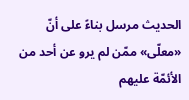الحديث مرسل بناءً على أنّ «معلّى» ممّن لم يرو عن أحد من الأئمّة عليهم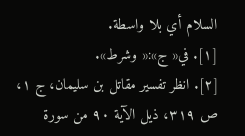السلام أي بلا واسطة.
[١]. في« ج»:« وشرط».
[٢]. انظر تفسير مقاتل بن سليمان، ج ١، ص ٣١٩، ذيل الآية ٩٠ من سورة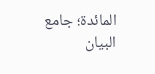المائدة؛ جامع البيان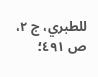للطبري، ج ٢، ص ٤٩١؛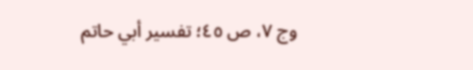وج ٧، ص ٤٥؛ تفسير أبي حاتم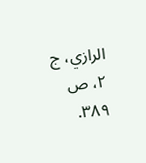الرازي، ج ٢، ص ٣٨٩.